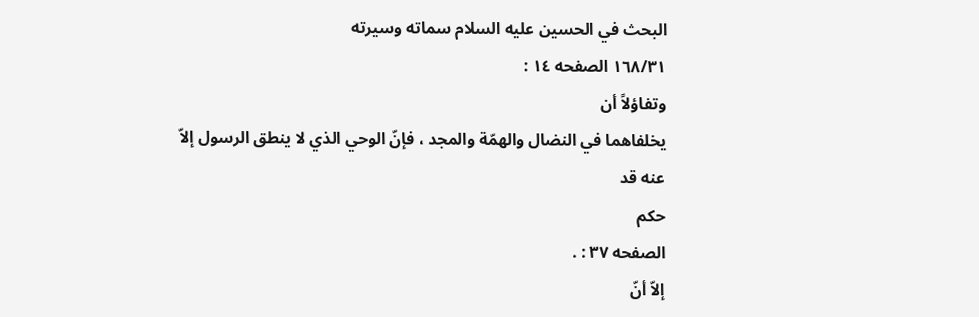البحث في الحسين عليه السلام سماته وسيرته
١٦٨/٣١ الصفحه ١٤ :
وتفاؤلاً أن
يخلفاهما في النضال والهمّة والمجد ، فإنّ الوحي الذي لا ينطق الرسول إلاّ عنه قد
حكم
الصفحه ٣٧ : .
إلاّ أنّ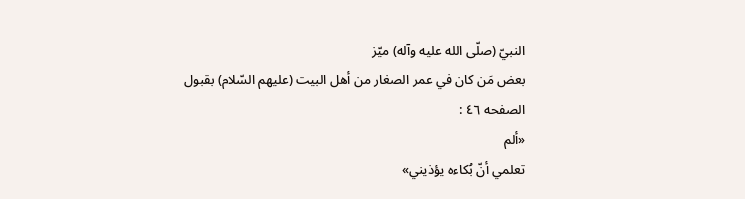النبيّ (صلّى الله عليه وآله) ميّز
بعض مَن كان في عمر الصغار من أهل البيت (عليهم السّلام) بقبول
الصفحه ٤٦ :
«ألم
تعلمي أنّ بُكاءه يؤذيني»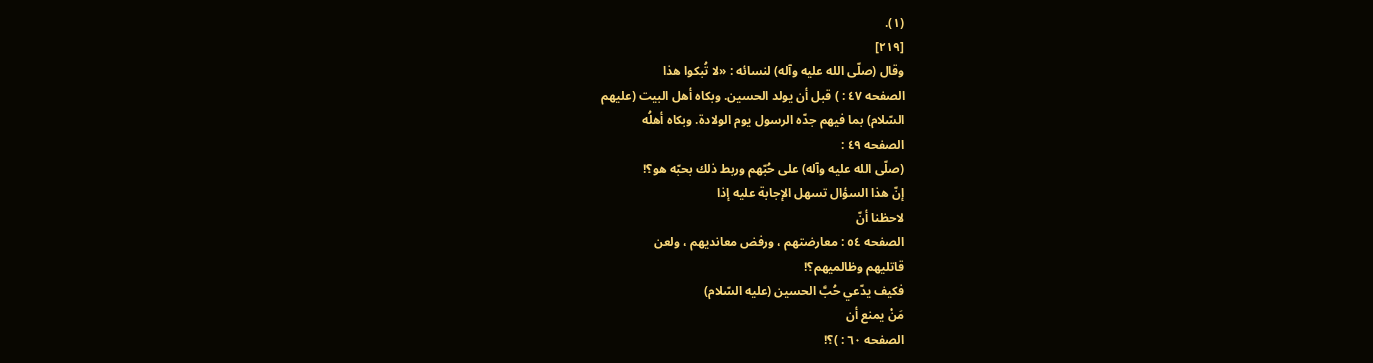(١).
[٢١٩]
وقال (صلّى الله عليه وآله) لنسائه : «لا تُبكوا هذا
الصفحه ٤٧ : ) قبل أن يولد الحسين. وبكاه أهل البيت (عليهم
السّلام) بما فيهم جدّه الرسول يوم الولادة. وبكاه أهلُه
الصفحه ٤٩ :
(صلّى الله عليه وآله) على حُبّهم وربط ذلك بحبّه هو؟!
إنّ هذا السؤال تسهل الإجابة عليه إذا
لاحظنا أنّ
الصفحه ٥٤ : معارضتهم ، ورفض معانديهم ، ولعن
قاتليهم وظالميهم؟!
فكيف يدّعي حُبَّ الحسين (عليه السّلام)
مَنْ يمنع أن
الصفحه ٦٠ : )؟!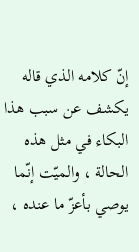إنّ كلامه الذي قاله يكشف عن سبب هذا
البكاء في مثل هذه الحالة ، والميّت إنّما يوصي بأعزّ ما عنده ،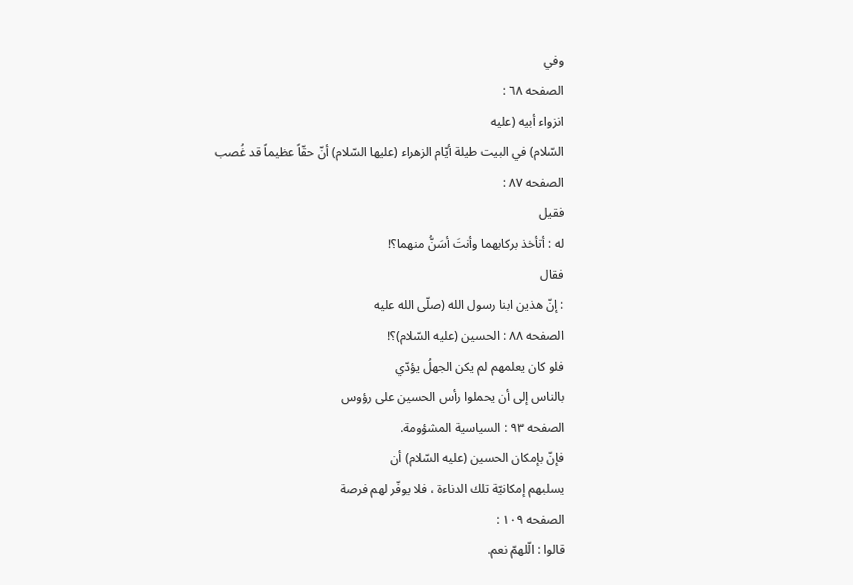وفي
الصفحه ٦٨ :
انزواء أبيه (عليه
السّلام) في البيت طيلة أيّام الزهراء (عليها السّلام) أنّ حقّاً عظيماً قد غُصب
الصفحه ٨٧ :
فقيل
له : أتأخذ بركابهما وأنتَ أسَنُّ منهما؟!
فقال
: إنّ هذين ابنا رسول الله (صلّى الله عليه
الصفحه ٨٨ : الحسين (عليه السّلام)؟!
فلو كان يعلمهم لم يكن الجهلُ يؤدّي
بالناس إلى أن يحملوا رأس الحسين على رؤوس
الصفحه ٩٣ : السياسية المشؤومة.
فإنّ بإمكان الحسين (عليه السّلام) أن
يسلبهم إمكانيّة تلك الدناءة ، فلا يوفّر لهم فرصة
الصفحه ١٠٩ :
قالوا : الّلهمّ نعم.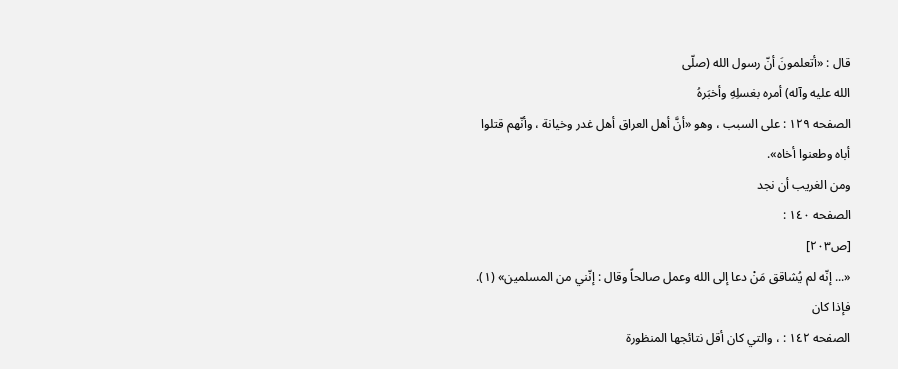قال : «أتعلمونَ أنّ رسول الله (صلّى
الله عليه وآله) أمره بغسلِهِ وأخبَرهُ
الصفحه ١٢٩ : على السبب ، وهو «أنَّ أهل العراق أهل غدر وخيانة ، وأنّهم قتلوا
أباه وطعنوا أخاه».
ومن الغريب أن نجد
الصفحه ١٤٠ :
[ص٢٠٣]
«... إنّه لم يُشاقق مَنْ دعا إلى الله وعمل صالحاً وقال : إنّني من المسلمين» (١).
فإذا كان
الصفحه ١٤٢ : ، والتي كان أقل نتائجها المنظورة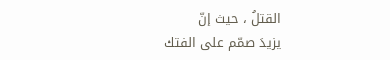القتلُ ، حيث إنّ
يزيدَ صمّم على الفتك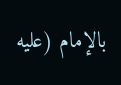بالإمام (عليه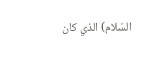السّلام) الذي كان